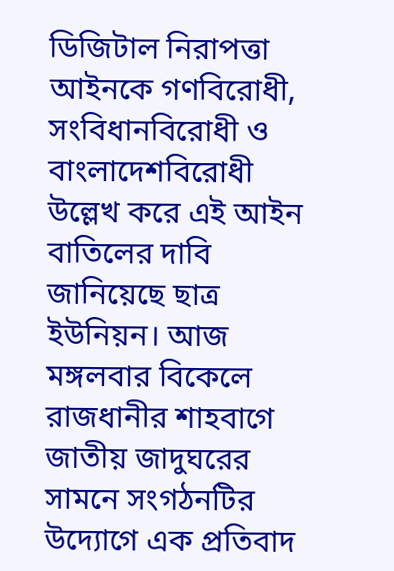ডিজিটাল নিরাপত্তা আইনকে গণবিরোধী, সংবিধানবিরোধী ও বাংলাদেশবিরোধী উল্লেখ করে এই আইন বাতিলের দাবি জানিয়েছে ছাত্র ইউনিয়ন। আজ মঙ্গলবার বিকেলে রাজধানীর শাহবাগে জাতীয় জাদুঘরের সামনে সংগঠনটির উদ্যোগে এক প্রতিবাদ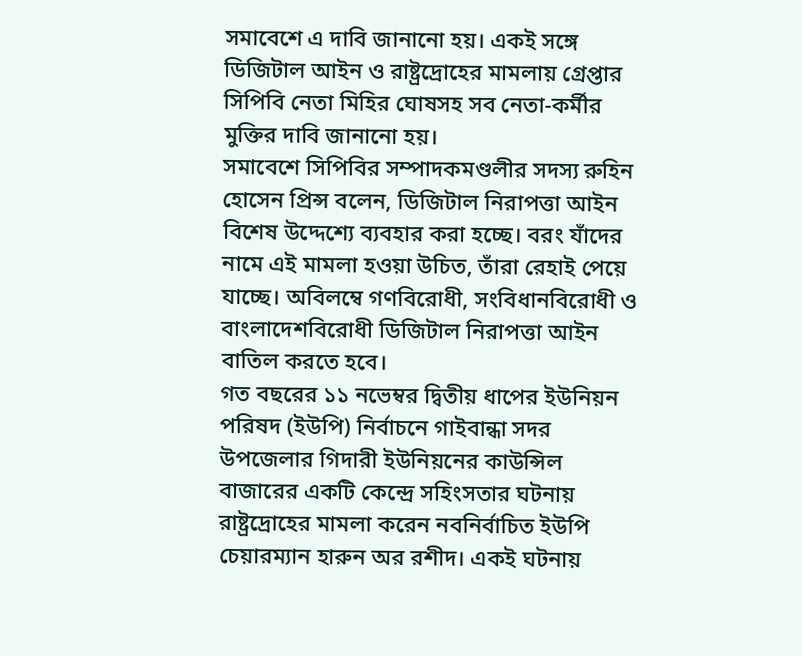সমাবেশে এ দাবি জানানো হয়। একই সঙ্গে ডিজিটাল আইন ও রাষ্ট্রদ্রোহের মামলায় গ্রেপ্তার সিপিবি নেতা মিহির ঘোষসহ সব নেতা-কর্মীর মুক্তির দাবি জানানো হয়।
সমাবেশে সিপিবির সম্পাদকমণ্ডলীর সদস্য রুহিন হোসেন প্রিন্স বলেন, ডিজিটাল নিরাপত্তা আইন বিশেষ উদ্দেশ্যে ব্যবহার করা হচ্ছে। বরং যাঁদের নামে এই মামলা হওয়া উচিত, তাঁরা রেহাই পেয়ে যাচ্ছে। অবিলম্বে গণবিরোধী, সংবিধানবিরোধী ও বাংলাদেশবিরোধী ডিজিটাল নিরাপত্তা আইন বাতিল করতে হবে।
গত বছরের ১১ নভেম্বর দ্বিতীয় ধাপের ইউনিয়ন পরিষদ (ইউপি) নির্বাচনে গাইবান্ধা সদর উপজেলার গিদারী ইউনিয়নের কাউন্সিল বাজারের একটি কেন্দ্রে সহিংসতার ঘটনায় রাষ্ট্রদ্রোহের মামলা করেন নবনির্বাচিত ইউপি চেয়ারম্যান হারুন অর রশীদ। একই ঘটনায়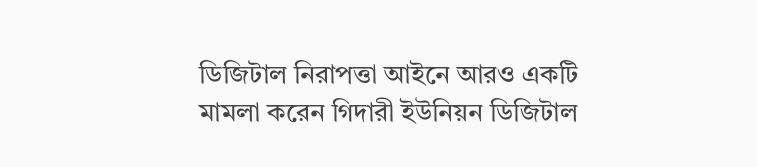ডিজিটাল নিরাপত্তা আইনে আরও একটি মামলা করেন গিদারী ইউনিয়ন ডিজিটাল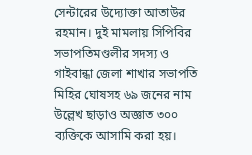সেন্টারের উদ্যোক্তা আতাউর রহমান। দুই মামলায় সিপিবির সভাপতিমণ্ডলীর সদস্য ও গাইবান্ধা জেলা শাখার সভাপতি মিহির ঘোষসহ ৬৯ জনের নাম উল্লেখ ছাড়াও অজ্ঞাত ৩০০ ব্যক্তিকে আসামি করা হয়।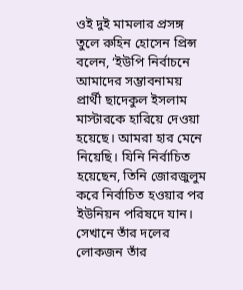ওই দুই মামলার প্রসঙ্গ তুলে রুহিন হোসেন প্রিন্স বলেন, ‘ইউপি নির্বাচনে আমাদের সম্ভাবনাময় প্রার্থী ছাদেকুল ইসলাম মাস্টারকে হারিয়ে দেওয়া হয়েছে। আমরা হার মেনে নিয়েছি। যিনি নির্বাচিত হয়েছেন, তিনি জোরজুলুম করে নির্বাচিত হওয়ার পর ইউনিয়ন পরিষদে যান। সেখানে তাঁর দলের লোকজন তাঁর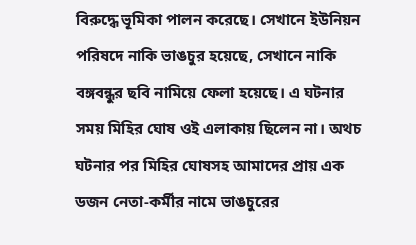বিরুদ্ধে ভূমিকা পালন করেছে। সেখানে ইউনিয়ন পরিষদে নাকি ভাঙচুর হয়েছে, সেখানে নাকি বঙ্গবন্ধুর ছবি নামিয়ে ফেলা হয়েছে। এ ঘটনার সময় মিহির ঘোষ ওই এলাকায় ছিলেন না। অথচ ঘটনার পর মিহির ঘোষসহ আমাদের প্রায় এক ডজন নেতা-কর্মীর নামে ভাঙচুরের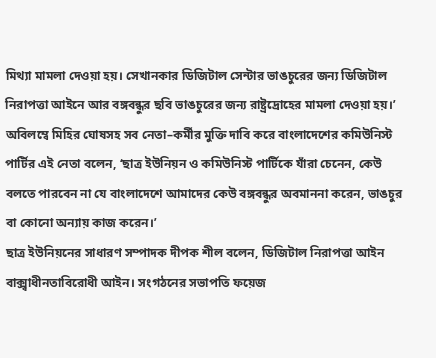মিথ্যা মামলা দেওয়া হয়। সেখানকার ডিজিটাল সেন্টার ভাঙচুরের জন্য ডিজিটাল নিরাপত্তা আইনে আর বঙ্গবন্ধুর ছবি ভাঙচুরের জন্য রাষ্ট্রদ্রোহের মামলা দেওয়া হয়।’
অবিলম্বে মিহির ঘোষসহ সব নেতা–কর্মীর মুক্তি দাবি করে বাংলাদেশের কমিউনিস্ট পার্টির এই নেতা বলেন, ‘ছাত্র ইউনিয়ন ও কমিউনিস্ট পার্টিকে যাঁরা চেনেন, কেউ বলতে পারবেন না যে বাংলাদেশে আমাদের কেউ বঙ্গবন্ধুর অবমাননা করেন, ভাঙচুর বা কোনো অন্যায় কাজ করেন।’
ছাত্র ইউনিয়নের সাধারণ সম্পাদক দীপক শীল বলেন, ডিজিটাল নিরাপত্তা আইন বাক্স্বাধীনতাবিরোধী আইন। সংগঠনের সভাপতি ফয়েজ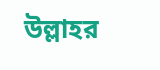উল্লাহর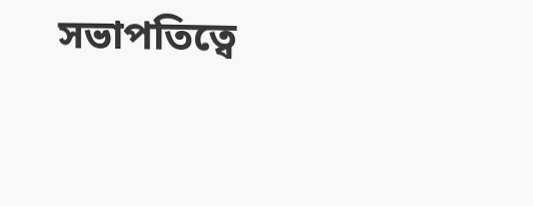সভাপতিত্বে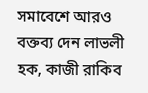সমাবেশে আরও বক্তব্য দেন লাভলী হক, কাজী রাকিব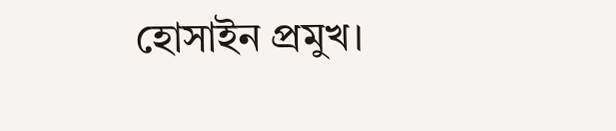হোসাইন প্রমুখ।